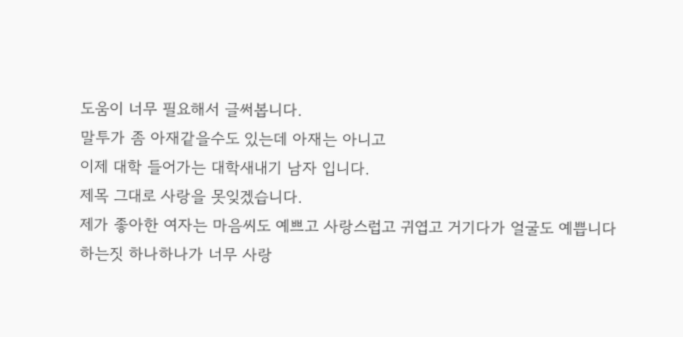도움이 너무 필요해서 글써봅니다.
말투가 좀 아재같을수도 있는데 아재는 아니고
이제 대학 들어가는 대학새내기 남자 입니다.
제목 그대로 사랑을 못잊겠습니다.
제가 좋아한 여자는 마음씨도 예쁘고 사랑스럽고 귀엽고 거기다가 얼굴도 예쁩니다
하는짓 하나하나가 너무 사랑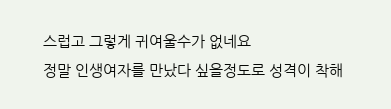스럽고 그렇게 귀여울수가 없네요
정말 인생여자를 만났다 싶을정도로 성격이 착해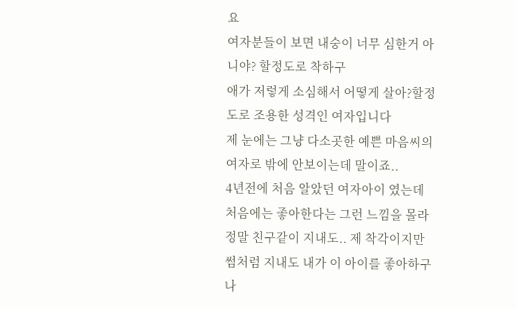요
여자분들이 보면 내숭이 너무 심한거 아니야? 할정도로 착하구
애가 저렇게 소심해서 어떻게 살아?할정도로 조용한 성격인 여자입니다
제 눈에는 그냥 다소곳한 예쁜 마음씨의 여자로 밖에 안보이는데 말이죠..
4년전에 처음 알았던 여자아이 였는데 처음에는 좋아한다는 그런 느낌을 몰라
정말 친구같이 지내도.. 제 착각이지만 썸처럼 지내도 내가 이 아이를 좋아하구나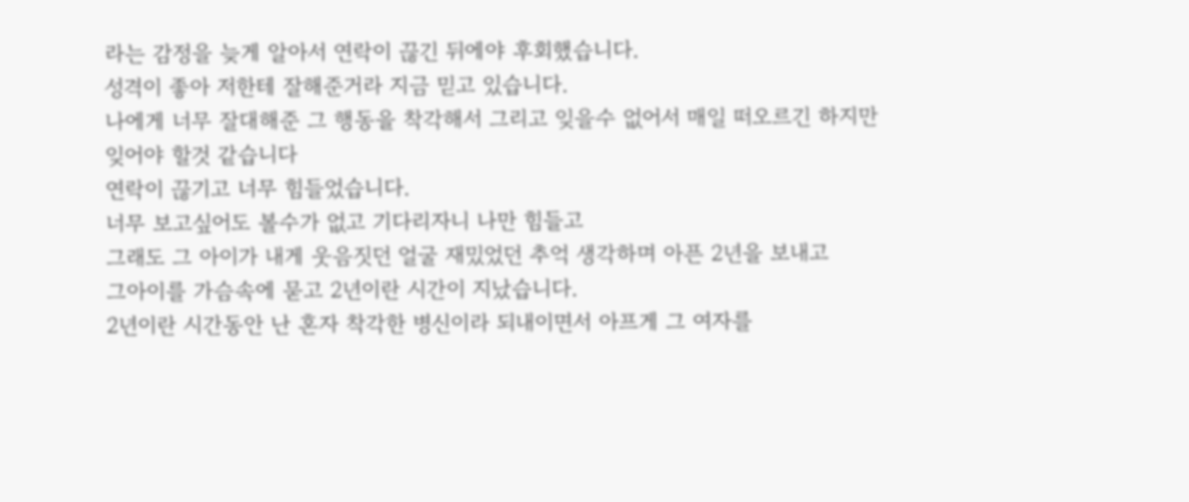라는 감정을 늦게 알아서 연락이 끊긴 뒤에야 후회했습니다.
성격이 좋아 저한테 잘해준거라 지금 믿고 있습니다.
나에게 너무 잘대해준 그 행동을 착각해서 그리고 잊을수 없어서 매일 떠오르긴 하지만
잊어야 할것 같습니다
연락이 끊기고 너무 힘들었습니다.
너무 보고싶어도 볼수가 없고 기다리자니 나만 힘들고
그래도 그 아이가 내게 웃음짓던 얼굴 재밌었던 추억 생각하며 아픈 2년을 보내고
그아이를 가슴속에 묻고 2년이란 시간이 지났습니다.
2년이란 시간동안 난 혼자 착각한 병신이라 되내이면서 아프게 그 여자를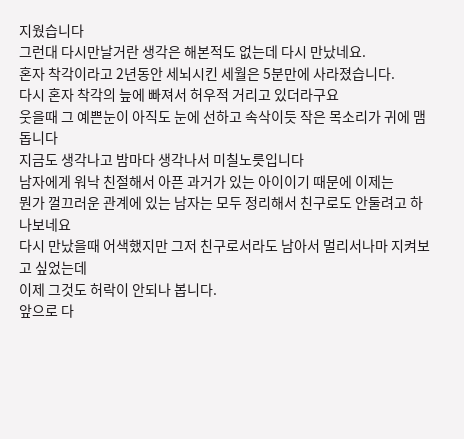지웠습니다
그런대 다시만날거란 생각은 해본적도 없는데 다시 만났네요.
혼자 착각이라고 2년동안 세뇌시킨 세월은 5분만에 사라졌습니다.
다시 혼자 착각의 늪에 빠져서 허우적 거리고 있더라구요
웃을때 그 예쁜눈이 아직도 눈에 선하고 속삭이듯 작은 목소리가 귀에 맴돕니다
지금도 생각나고 밤마다 생각나서 미칠노릇입니다
남자에게 워낙 친절해서 아픈 과거가 있는 아이이기 때문에 이제는
뭔가 껄끄러운 관계에 있는 남자는 모두 정리해서 친구로도 안둘려고 하나보네요
다시 만났을때 어색했지만 그저 친구로서라도 남아서 멀리서나마 지켜보고 싶었는데
이제 그것도 허락이 안되나 봅니다.
앞으로 다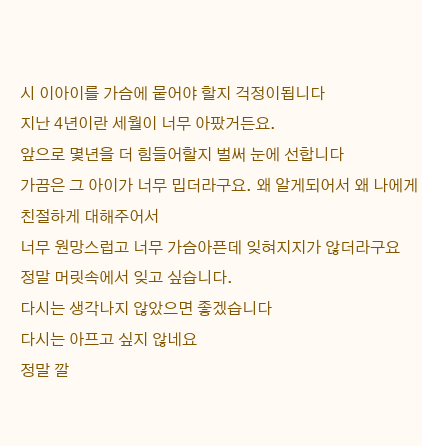시 이아이를 가슴에 뭍어야 할지 걱정이됩니다
지난 4년이란 세월이 너무 아팠거든요.
앞으로 몇년을 더 힘들어할지 벌써 눈에 선합니다
가끔은 그 아이가 너무 밉더라구요. 왜 알게되어서 왜 나에게 친절하게 대해주어서
너무 원망스럽고 너무 가슴아픈데 잊혀지지가 않더라구요
정말 머릿속에서 잊고 싶습니다.
다시는 생각나지 않았으면 좋겠습니다
다시는 아프고 싶지 않네요
정말 깔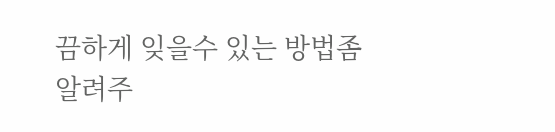끔하게 잊을수 있는 방법좀 알려주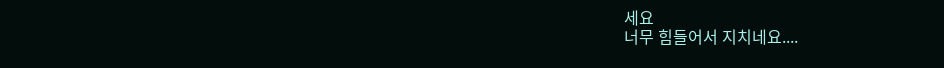세요
너무 힘들어서 지치네요....